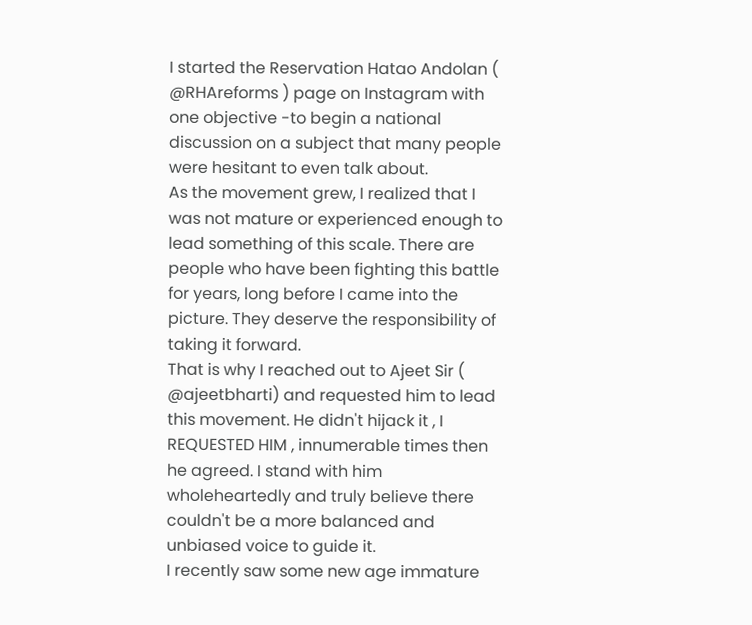I started the Reservation Hatao Andolan ( @RHAreforms ) page on Instagram with one objective -to begin a national discussion on a subject that many people were hesitant to even talk about.
As the movement grew, I realized that I was not mature or experienced enough to lead something of this scale. There are people who have been fighting this battle for years, long before I came into the picture. They deserve the responsibility of taking it forward.
That is why I reached out to Ajeet Sir ( @ajeetbharti) and requested him to lead this movement. He didn't hijack it , I REQUESTED HIM , innumerable times then he agreed. I stand with him wholeheartedly and truly believe there couldn't be a more balanced and unbiased voice to guide it.
I recently saw some new age immature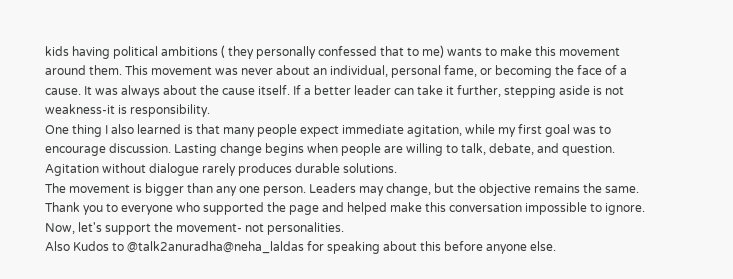kids having political ambitions ( they personally confessed that to me) wants to make this movement around them. This movement was never about an individual, personal fame, or becoming the face of a cause. It was always about the cause itself. If a better leader can take it further, stepping aside is not weakness-it is responsibility.
One thing I also learned is that many people expect immediate agitation, while my first goal was to encourage discussion. Lasting change begins when people are willing to talk, debate, and question. Agitation without dialogue rarely produces durable solutions.
The movement is bigger than any one person. Leaders may change, but the objective remains the same.
Thank you to everyone who supported the page and helped make this conversation impossible to ignore. Now, let's support the movement- not personalities.
Also Kudos to @talk2anuradha@neha_laldas for speaking about this before anyone else.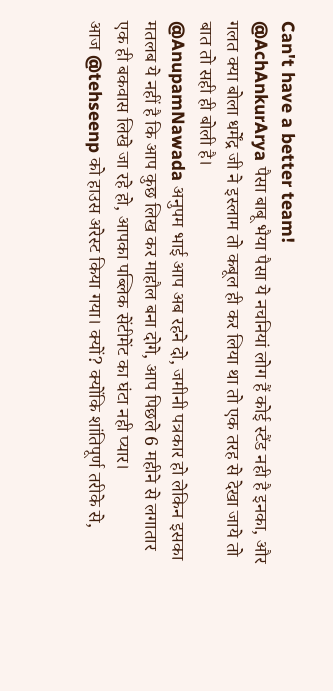Can't have a better team!
@AchAnkurArya पैसा बाबू भैया पैसा ये नचनियां लोग हैं कोई स्टैंड नही है इनका, और गलत क्या बोला धर्मेंद्र जी ने इस्लाम तो कबूल ही कर लिया था तो एक तरह से देखा जाये तो बात तो सही ही बोली है।
@AnupamNawada अनुपम भाई आप अब रहने दो, जमीनी पत्रकार हो लेकिन इसका मतलब ये नहीं है कि आप कुछ लिख कर माहौल बना दोगे, आप पिछले 6 महीने से लगातार एक ही बकवास लिखे जा रहे हो, आपका पब्लिक सेंटीमेंट का घंटा नही प्यार।
आज @tehseenp को हाउस अरेस्ट किया गया। क्यों? क्योंकि शांतिपूर्ण तरीके से,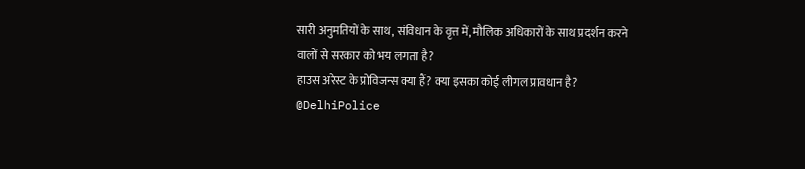सारी अनुमतियों के साथ, संविधान के वृत्त में, मौलिक अधिकारों के साथ प्रदर्शन करने वालों से सरकार को भय लगता है?
हाउस अरेस्ट के प्रोविजन्स क्या हैं? क्या इसका कोई लीगल प्रावधान है? @DelhiPolice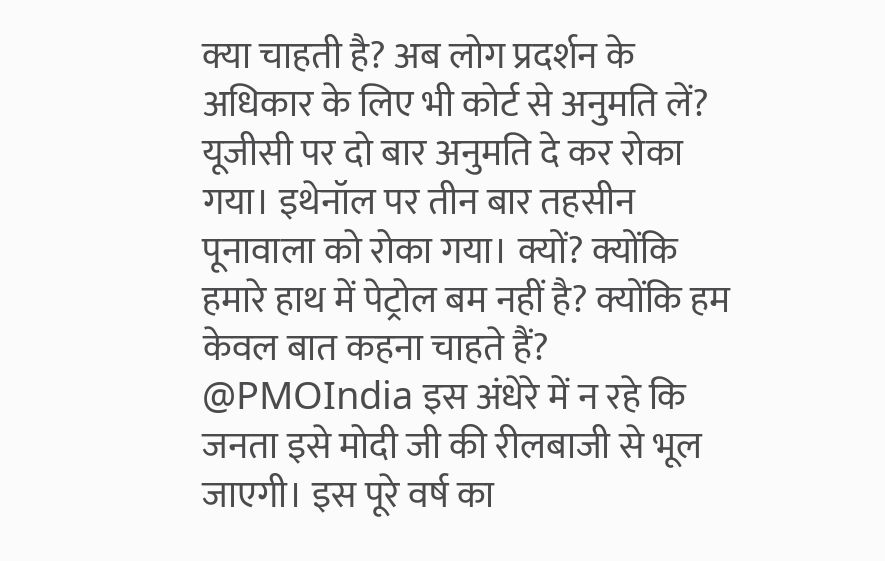क्या चाहती है? अब लोग प्रदर्शन के अधिकार के लिए भी कोर्ट से अनुमति लें?
यूजीसी पर दो बार अनुमति दे कर रोका गया। इथेनॉल पर तीन बार तहसीन पूनावाला को रोका गया। क्यों? क्योंकि हमारे हाथ में पेट्रोल बम नहीं है? क्योंकि हम केवल बात कहना चाहते हैं?
@PMOIndia इस अंधेरे में न रहे कि जनता इसे मोदी जी की रीलबाजी से भूल जाएगी। इस पूरे वर्ष का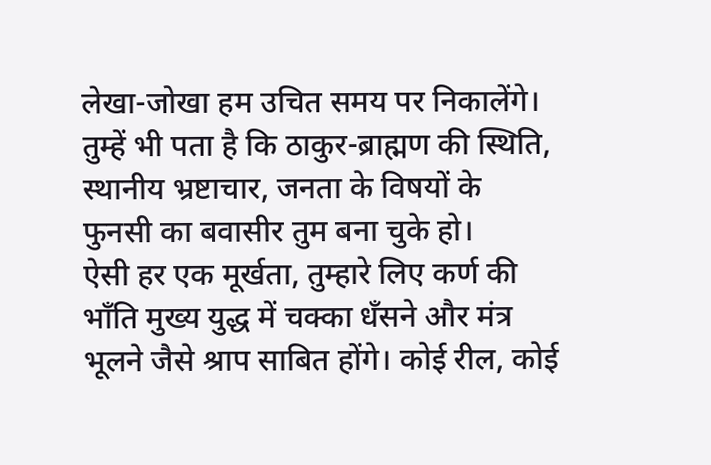लेखा-जोखा हम उचित समय पर निकालेंगे। तुम्हें भी पता है कि ठाकुर-ब्राह्मण की स्थिति, स्थानीय भ्रष्टाचार, जनता के विषयों के फुनसी का बवासीर तुम बना चुके हो।
ऐसी हर एक मूर्खता, तुम्हारे लिए कर्ण की भाँति मुख्य युद्ध में चक्का धँसने और मंत्र भूलने जैसे श्राप साबित होंगे। कोई रील, कोई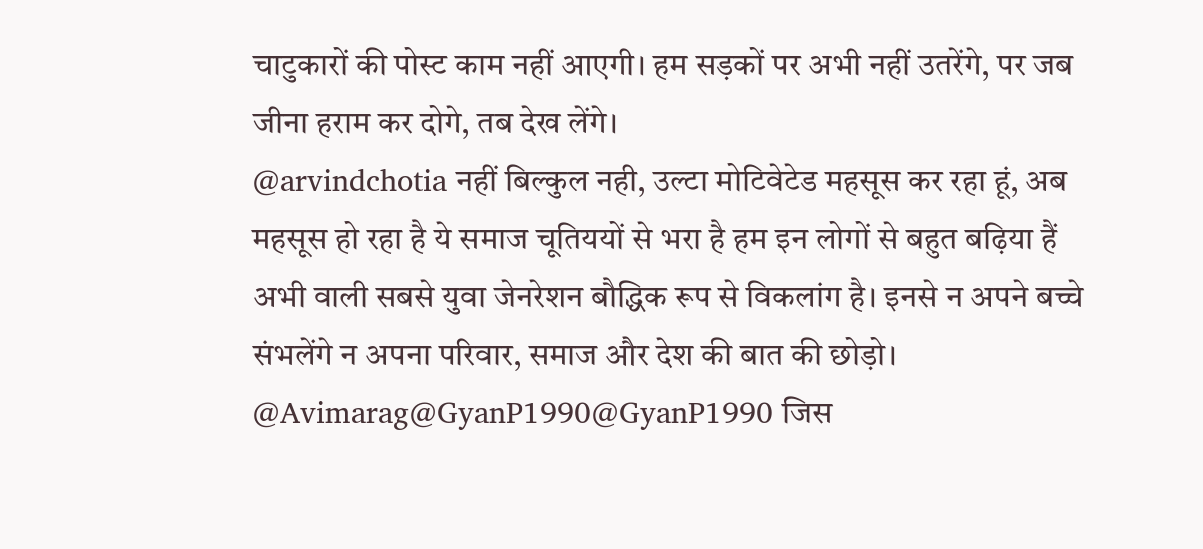चाटुकारों की पोस्ट काम नहीं आएगी। हम सड़कों पर अभी नहीं उतरेंगे, पर जब जीना हराम कर दोगे, तब देख लेंगे।
@arvindchotia नहीं बिल्कुल नही, उल्टा मोटिवेटेड महसूस कर रहा हूं, अब महसूस हो रहा है ये समाज चूतिययों से भरा है हम इन लोगों से बहुत बढ़िया हैं अभी वाली सबसे युवा जेनरेशन बौद्धिक रूप से विकलांग है। इनसे न अपने बच्चे संभलेंगे न अपना परिवार, समाज और देश की बात की छोड़ो।
@Avimarag@GyanP1990@GyanP1990 जिस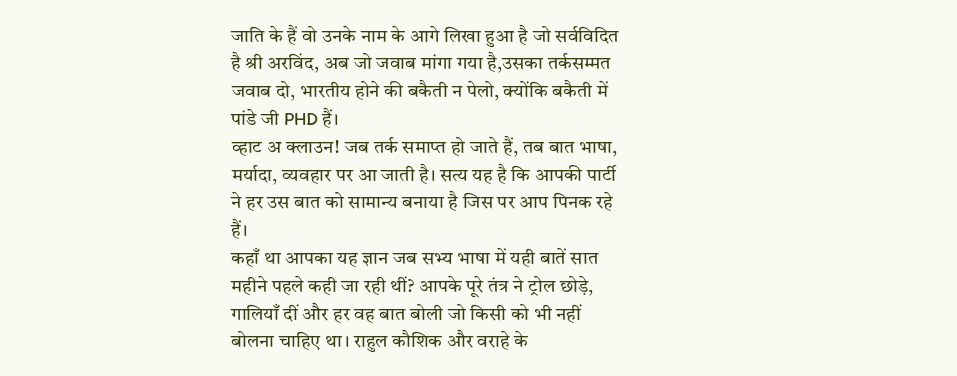जाति के हैं वो उनके नाम के आगे लिखा हुआ है जो सर्वविदित है श्री अरविंद, अब जो जवाब मांगा गया है,उसका तर्कसम्मत जवाब दो, भारतीय होने की बकैती न पेलो, क्योंकि बकैती में पांडे जी PHD हैं।
व्हाट अ क्लाउन! जब तर्क समाप्त हो जाते हैं, तब बात भाषा, मर्यादा, व्यवहार पर आ जाती है। सत्य यह है कि आपकी पार्टी ने हर उस बात को सामान्य बनाया है जिस पर आप पिनक रहे हैं।
कहाँ था आपका यह ज्ञान जब सभ्य भाषा में यही बातें सात महीने पहले कही जा रही थीं? आपके पूरे तंत्र ने ट्रोल छोड़े, गालियाँ दीं और हर वह बात बोली जो किसी को भी नहीं बोलना चाहिए था। राहुल कौशिक और वराहे के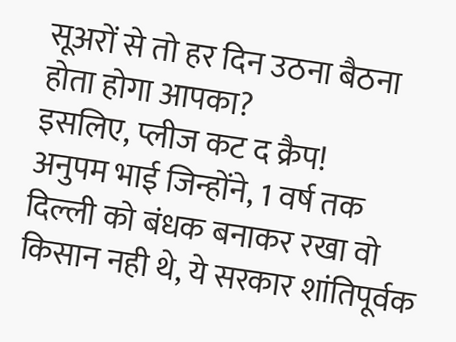सूअरों से तो हर दिन उठना बैठना होता होगा आपका?
इसलिए, प्लीज कट द क्रैप!
अनुपम भाई जिन्होंने, 1 वर्ष तक दिल्ली को बंधक बनाकर रखा वो किसान नही थे, ये सरकार शांतिपूर्वक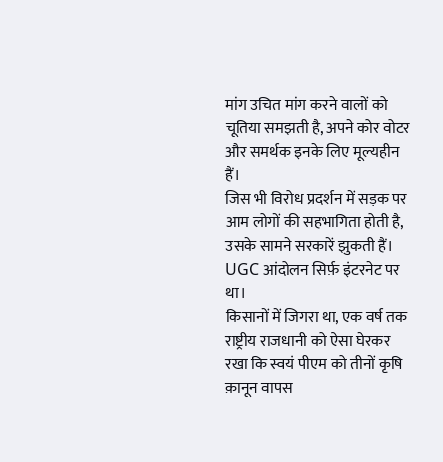मांग उचित मांग करने वालों को चूतिया समझती है, अपने कोर वोटर और समर्थक इनके लिए मूल्यहीन हैं।
जिस भी विरोध प्रदर्शन में सड़क पर आम लोगों की सहभागिता होती है, उसके सामने सरकारें झुकती हैं। UGC आंदोलन सिर्फ़ इंटरनेट पर था।
किसानों में जिगरा था, एक वर्ष तक राष्ट्रीय राजधानी को ऐसा घेरकर रखा कि स्वयं पीएम को तीनों कृषि क़ानून वापस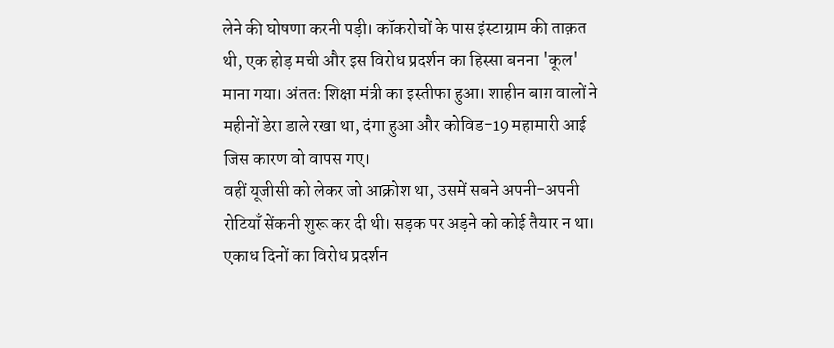लेने की घोषणा करनी पड़ी। कॉकरोचों के पास इंस्टाग्राम की ताक़त थी, एक होड़ मची और इस विरोध प्रदर्शन का हिस्सा बनना 'कूल' माना गया। अंततः शिक्षा मंत्री का इस्तीफा हुआ। शाहीन बाग़ वालों ने महीनों डेरा डाले रखा था, दंगा हुआ और कोविड-19 महामारी आई जिस कारण वो वापस गए।
वहीं यूजीसी को लेकर जो आक्रोश था, उसमें सबने अपनी-अपनी रोटियाँ सेंकनी शुरू कर दी थी। सड़क पर अड़ने को कोई तैयार न था। एकाध दिनों का विरोध प्रदर्शन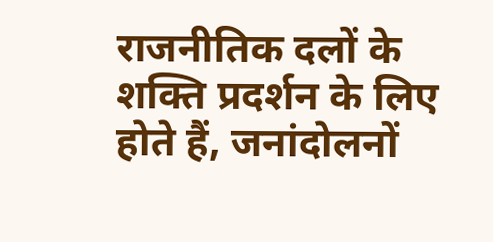राजनीतिक दलों के शक्ति प्रदर्शन के लिए होते हैं, जनांदोलनों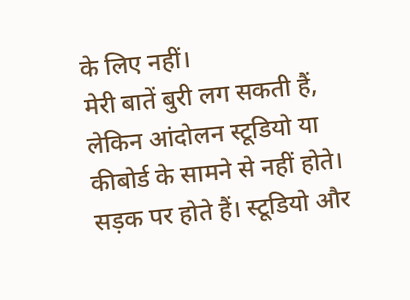के लिए नहीं।
मेरी बातें बुरी लग सकती हैं, लेकिन आंदोलन स्टूडियो या कीबोर्ड के सामने से नहीं होते। सड़क पर होते हैं। स्टूडियो और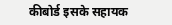कीबोर्ड इसके सहायक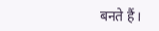बनते हैं।